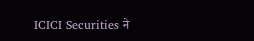ICICI Securities ने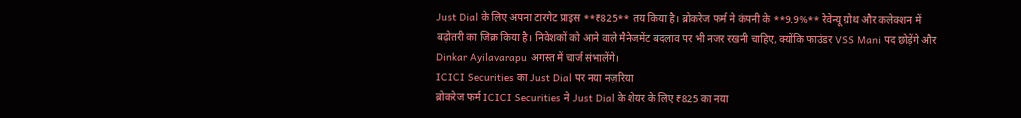Just Dial के लिए अपना टारगेट प्राइस **₹825** तय किया है। ब्रोकरेज फर्म ने कंपनी के **9.9%** रेवेन्यू ग्रोथ और कलेक्शन में बढ़ोतरी का जिक्र किया है। निवेशकों को आने वाले मैनेजमेंट बदलाव पर भी नजर रखनी चाहिए, क्योंकि फाउंडर VSS Mani पद छोड़ेंगे और Dinkar Ayilavarapu अगस्त में चार्ज संभालेंगे।
ICICI Securities का Just Dial पर नया नज़रिया
ब्रोकरेज फर्म ICICI Securities ने Just Dial के शेयर के लिए ₹825 का नया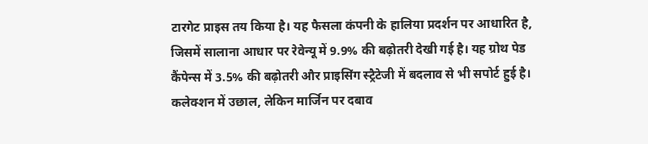टारगेट प्राइस तय किया है। यह फैसला कंपनी के हालिया प्रदर्शन पर आधारित है, जिसमें सालाना आधार पर रेवेन्यू में 9.9% की बढ़ोतरी देखी गई है। यह ग्रोथ पेड कैंपेन्स में 3.5% की बढ़ोतरी और प्राइसिंग स्ट्रैटेजी में बदलाव से भी सपोर्ट हुई है।
कलेक्शन में उछाल, लेकिन मार्जिन पर दबाव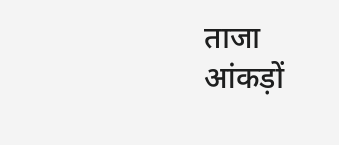ताजा आंकड़ों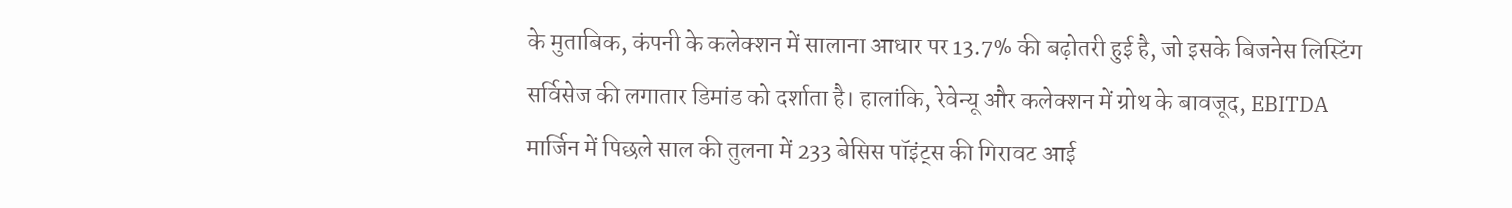के मुताबिक, कंपनी के कलेक्शन में सालाना आधार पर 13.7% की बढ़ोतरी हुई है, जो इसके बिजनेस लिस्टिंग सर्विसेज की लगातार डिमांड को दर्शाता है। हालांकि, रेवेन्यू और कलेक्शन में ग्रोथ के बावजूद, EBITDA मार्जिन में पिछले साल की तुलना में 233 बेसिस पॉइंट्स की गिरावट आई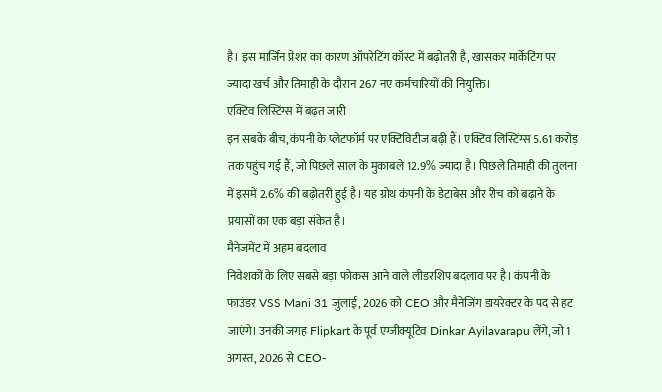है। इस मार्जिन प्रेशर का कारण ऑपरेटिंग कॉस्ट में बढ़ोतरी है, खासकर मार्केटिंग पर ज्यादा खर्च और तिमाही के दौरान 267 नए कर्मचारियों की नियुक्ति।
एक्टिव लिस्टिंग्स में बढ़त जारी
इन सबके बीच, कंपनी के प्लेटफॉर्म पर एक्टिविटीज बढ़ी हैं। एक्टिव लिस्टिंग्स 5.61 करोड़ तक पहुंच गई हैं, जो पिछले साल के मुकाबले 12.9% ज्यादा है। पिछले तिमाही की तुलना में इसमें 2.6% की बढ़ोतरी हुई है। यह ग्रोथ कंपनी के डेटाबेस और रीच को बढ़ाने के प्रयासों का एक बड़ा संकेत है।
मैनेजमेंट में अहम बदलाव
निवेशकों के लिए सबसे बड़ा फोकस आने वाले लीडरशिप बदलाव पर है। कंपनी के फाउंडर VSS Mani 31 जुलाई, 2026 को CEO और मैनेजिंग डायरेक्टर के पद से हट जाएंगे। उनकी जगह Flipkart के पूर्व एग्जीक्यूटिव Dinkar Ayilavarapu लेंगे, जो 1 अगस्त, 2026 से CEO-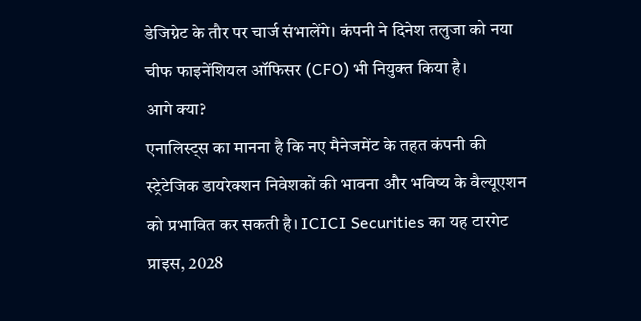डेजिग्नेट के तौर पर चार्ज संभालेंगे। कंपनी ने दिनेश तलुजा को नया चीफ फाइनेंशियल ऑफिसर (CFO) भी नियुक्त किया है।
आगे क्या?
एनालिस्ट्स का मानना है कि नए मैनेजमेंट के तहत कंपनी की स्ट्रेटेजिक डायरेक्शन निवेशकों की भावना और भविष्य के वैल्यूएशन को प्रभावित कर सकती है। ICICI Securities का यह टारगेट प्राइस, 2028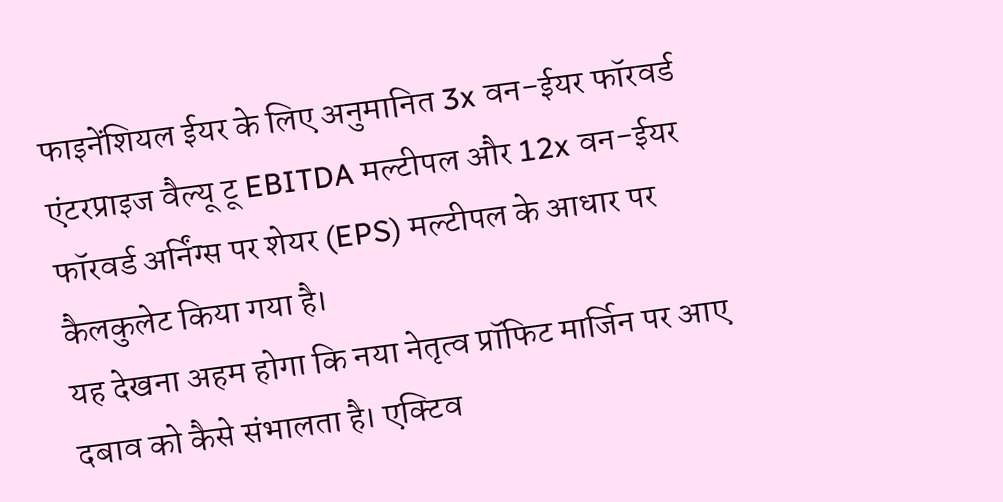फाइनेंशियल ईयर के लिए अनुमानित 3x वन-ईयर फॉरवर्ड एंटरप्राइज वैल्यू टू EBITDA मल्टीपल और 12x वन-ईयर फॉरवर्ड अर्निंग्स पर शेयर (EPS) मल्टीपल के आधार पर कैलकुलेट किया गया है।
यह देखना अहम होगा कि नया नेतृत्व प्रॉफिट मार्जिन पर आए दबाव को कैसे संभालता है। एक्टिव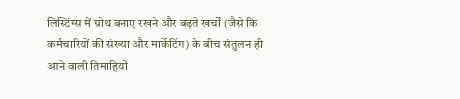लिस्टिंग्स में ग्रोथ बनाए रखने और बढ़ते खर्चों (जैसे कि कर्मचारियों की संख्या और मार्केटिंग) के बीच संतुलन ही आने वाली तिमाहियों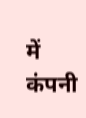में कंपनी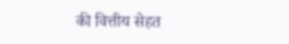की वित्तीय सेहत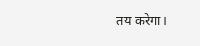तय करेगा।